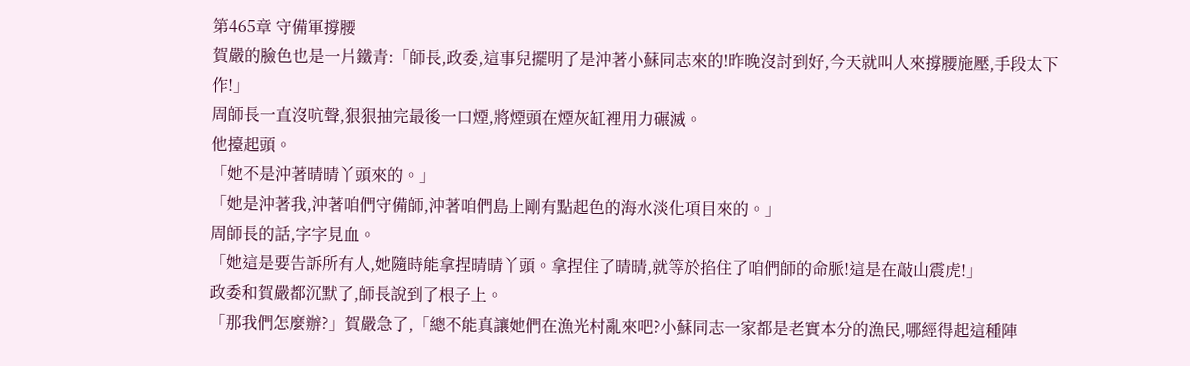第465章 守備軍撐腰
賀嚴的臉色也是一片鐵青:「師長,政委,這事兒擺明了是沖著小蘇同志來的!昨晚沒討到好,今天就叫人來撐腰施壓,手段太下作!」
周師長一直沒吭聲,狠狠抽完最後一口煙,將煙頭在煙灰缸裡用力碾滅。
他擡起頭。
「她不是沖著晴晴丫頭來的。」
「她是沖著我,沖著咱們守備師,沖著咱們島上剛有點起色的海水淡化項目來的。」
周師長的話,字字見血。
「她這是要告訴所有人,她隨時能拿捏晴晴丫頭。拿捏住了晴晴,就等於掐住了咱們師的命脈!這是在敲山震虎!」
政委和賀嚴都沉默了,師長說到了根子上。
「那我們怎麼辦?」賀嚴急了,「總不能真讓她們在漁光村亂來吧?小蘇同志一家都是老實本分的漁民,哪經得起這種陣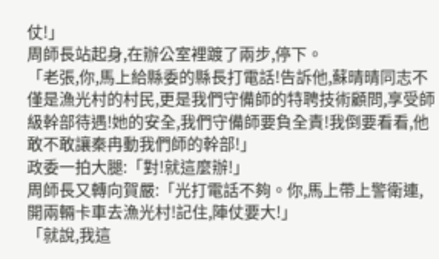仗!」
周師長站起身,在辦公室裡踱了兩步,停下。
「老張,你,馬上給縣委的縣長打電話!告訴他,蘇晴晴同志不僅是漁光村的村民,更是我們守備師的特聘技術顧問,享受師級幹部待遇!她的安全,我們守備師要負全責!我倒要看看,他敢不敢讓秦冉動我們師的幹部!」
政委一拍大腿:「對!就這麼辦!」
周師長又轉向賀嚴:「光打電話不夠。你,馬上帶上警衛連,開兩輛卡車去漁光村!記住,陣仗要大!」
「就說,我這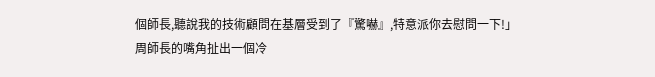個師長,聽說我的技術顧問在基層受到了『驚嚇』,特意派你去慰問一下!」
周師長的嘴角扯出一個冷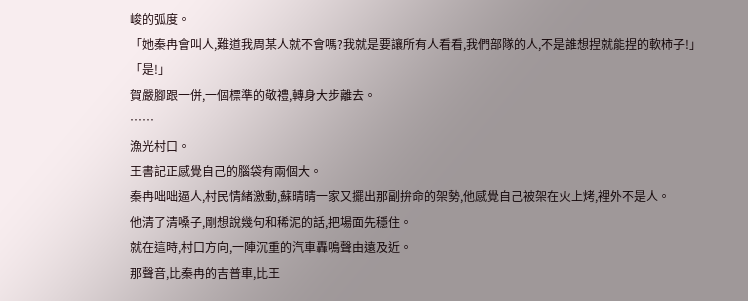峻的弧度。
「她秦冉會叫人,難道我周某人就不會嗎?我就是要讓所有人看看,我們部隊的人,不是誰想捏就能捏的軟柿子!」
「是!」
賀嚴腳跟一併,一個標準的敬禮,轉身大步離去。
……
漁光村口。
王書記正感覺自己的腦袋有兩個大。
秦冉咄咄逼人,村民情緒激動,蘇晴晴一家又擺出那副拚命的架勢,他感覺自己被架在火上烤,裡外不是人。
他清了清嗓子,剛想說幾句和稀泥的話,把場面先穩住。
就在這時,村口方向,一陣沉重的汽車轟鳴聲由遠及近。
那聲音,比秦冉的吉普車,比王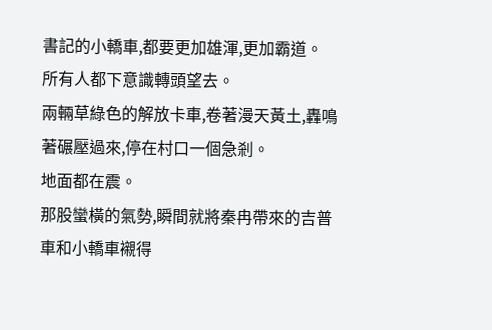書記的小轎車,都要更加雄渾,更加霸道。
所有人都下意識轉頭望去。
兩輛草綠色的解放卡車,卷著漫天黃土,轟鳴著碾壓過來,停在村口一個急剎。
地面都在震。
那股蠻橫的氣勢,瞬間就將秦冉帶來的吉普車和小轎車襯得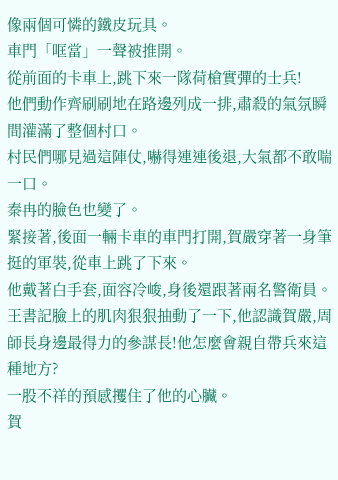像兩個可憐的鐵皮玩具。
車門「哐當」一聲被推開。
從前面的卡車上,跳下來一隊荷槍實彈的士兵!
他們動作齊刷刷地在路邊列成一排,肅殺的氣氛瞬間灌滿了整個村口。
村民們哪見過這陣仗,嚇得連連後退,大氣都不敢喘一口。
秦冉的臉色也變了。
緊接著,後面一輛卡車的車門打開,賀嚴穿著一身筆挺的軍裝,從車上跳了下來。
他戴著白手套,面容冷峻,身後還跟著兩名警衛員。
王書記臉上的肌肉狠狠抽動了一下,他認識賀嚴,周師長身邊最得力的參謀長!他怎麼會親自帶兵來這種地方?
一股不祥的預感攫住了他的心臟。
賀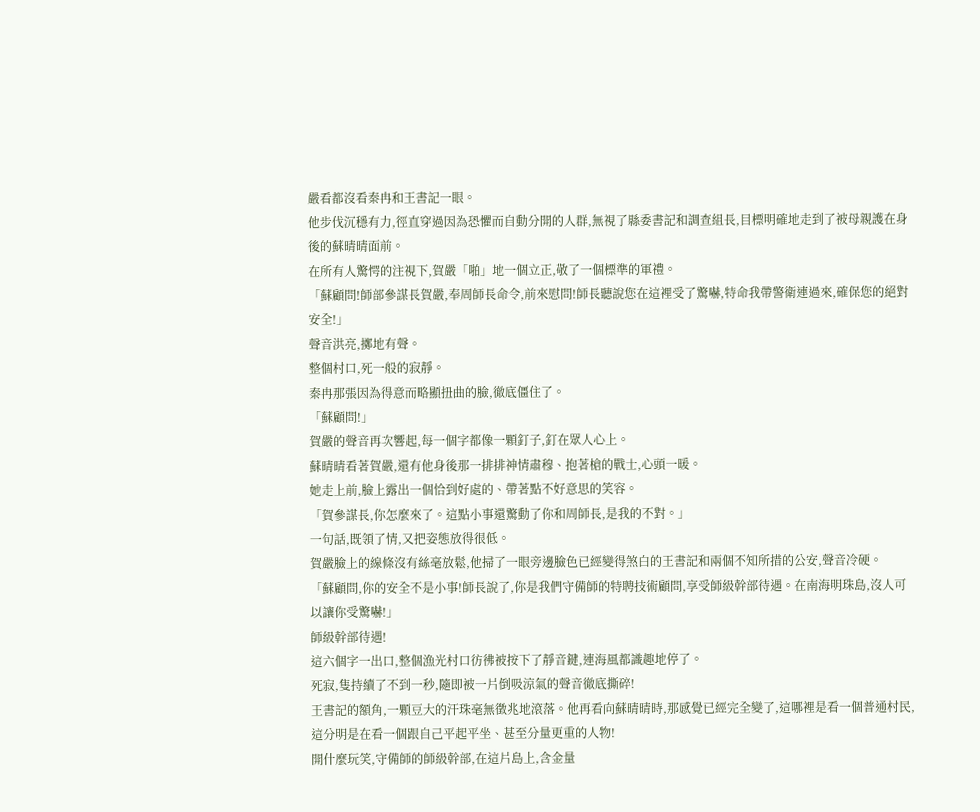嚴看都沒看秦冉和王書記一眼。
他步伐沉穩有力,徑直穿過因為恐懼而自動分開的人群,無視了縣委書記和調查組長,目標明確地走到了被母親護在身後的蘇晴晴面前。
在所有人驚愕的注視下,賀嚴「啪」地一個立正,敬了一個標準的軍禮。
「蘇顧問!師部參謀長賀嚴,奉周師長命令,前來慰問!師長聽說您在這裡受了驚嚇,特命我帶警衛連過來,確保您的絕對安全!」
聲音洪亮,擲地有聲。
整個村口,死一般的寂靜。
秦冉那張因為得意而略顯扭曲的臉,徹底僵住了。
「蘇顧問!」
賀嚴的聲音再次響起,每一個字都像一顆釘子,釘在眾人心上。
蘇晴晴看著賀嚴,還有他身後那一排排神情肅穆、抱著槍的戰士,心頭一暖。
她走上前,臉上露出一個恰到好處的、帶著點不好意思的笑容。
「賀參謀長,你怎麼來了。這點小事還驚動了你和周師長,是我的不對。」
一句話,既領了情,又把姿態放得很低。
賀嚴臉上的線條沒有絲毫放鬆,他掃了一眼旁邊臉色已經變得煞白的王書記和兩個不知所措的公安,聲音冷硬。
「蘇顧問,你的安全不是小事!師長說了,你是我們守備師的特聘技術顧問,享受師級幹部待遇。在南海明珠島,沒人可以讓你受驚嚇!」
師級幹部待遇!
這六個字一出口,整個漁光村口彷彿被按下了靜音鍵,連海風都識趣地停了。
死寂,隻持續了不到一秒,隨即被一片倒吸涼氣的聲音徹底撕碎!
王書記的額角,一顆豆大的汗珠毫無徵兆地滾落。他再看向蘇晴晴時,那感覺已經完全變了,這哪裡是看一個普通村民,這分明是在看一個跟自己平起平坐、甚至分量更重的人物!
開什麼玩笑,守備師的師級幹部,在這片島上,含金量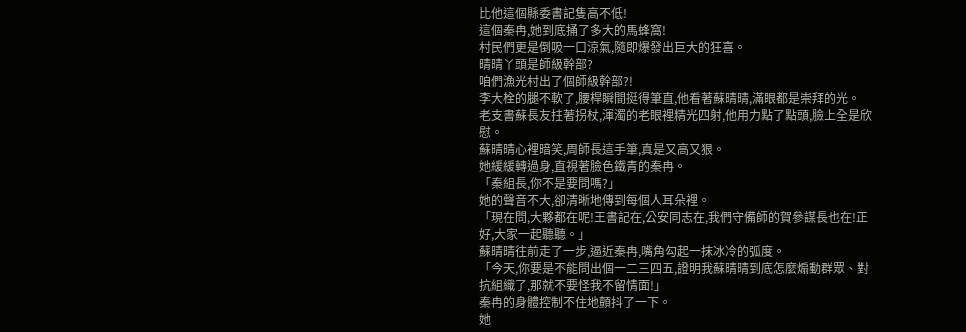比他這個縣委書記隻高不低!
這個秦冉,她到底捅了多大的馬蜂窩!
村民們更是倒吸一口涼氣,隨即爆發出巨大的狂喜。
晴晴丫頭是師級幹部?
咱們漁光村出了個師級幹部?!
李大栓的腿不軟了,腰桿瞬間挺得筆直,他看著蘇晴晴,滿眼都是崇拜的光。
老支書蘇長友拄著拐杖,渾濁的老眼裡精光四射,他用力點了點頭,臉上全是欣慰。
蘇晴晴心裡暗笑,周師長這手筆,真是又高又狠。
她緩緩轉過身,直視著臉色鐵青的秦冉。
「秦組長,你不是要問嗎?」
她的聲音不大,卻清晰地傳到每個人耳朵裡。
「現在問,大夥都在呢!王書記在,公安同志在,我們守備師的賀參謀長也在!正好,大家一起聽聽。」
蘇晴晴往前走了一步,逼近秦冉,嘴角勾起一抹冰冷的弧度。
「今天,你要是不能問出個一二三四五,證明我蘇晴晴到底怎麼煽動群眾、對抗組織了,那就不要怪我不留情面!」
秦冉的身體控制不住地顫抖了一下。
她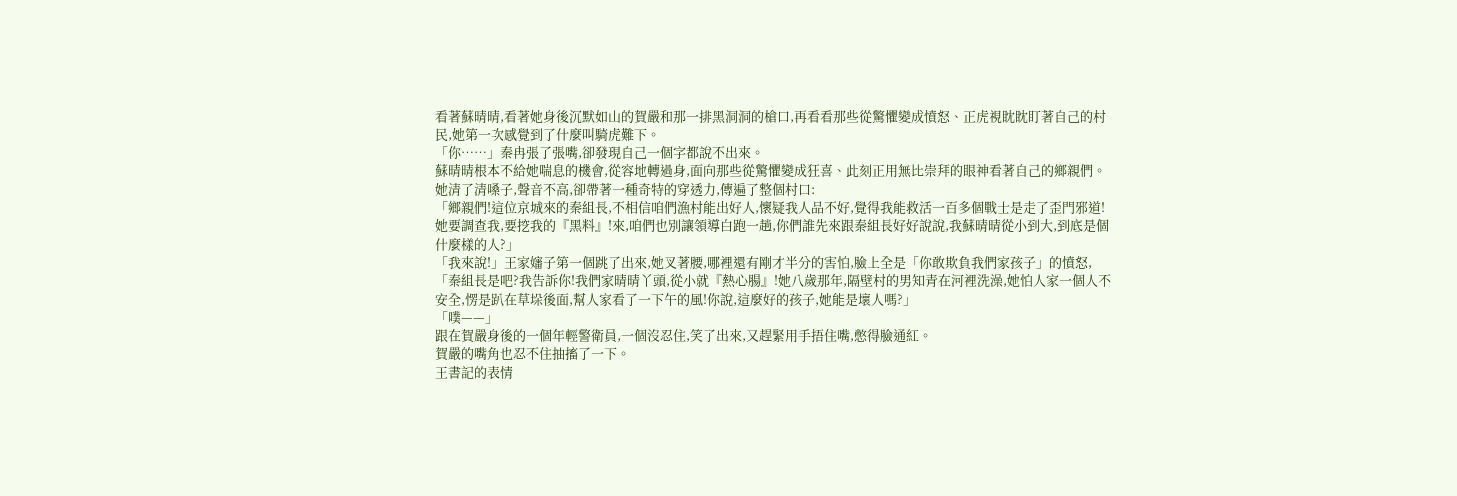看著蘇晴晴,看著她身後沉默如山的賀嚴和那一排黑洞洞的槍口,再看看那些從驚懼變成憤怒、正虎視眈眈盯著自己的村民,她第一次感覺到了什麼叫騎虎難下。
「你……」秦冉張了張嘴,卻發現自己一個字都說不出來。
蘇晴晴根本不給她喘息的機會,從容地轉過身,面向那些從驚懼變成狂喜、此刻正用無比崇拜的眼神看著自己的鄉親們。
她清了清嗓子,聲音不高,卻帶著一種奇特的穿透力,傳遍了整個村口:
「鄉親們!這位京城來的秦組長,不相信咱們漁村能出好人,懷疑我人品不好,覺得我能救活一百多個戰士是走了歪門邪道!她要調查我,要挖我的『黑料』!來,咱們也別讓領導白跑一趟,你們誰先來跟秦組長好好說說,我蘇晴晴從小到大,到底是個什麼樣的人?」
「我來說!」王家嬸子第一個跳了出來,她叉著腰,哪裡還有剛才半分的害怕,臉上全是「你敢欺負我們家孩子」的憤怒,「秦組長是吧?我告訴你!我們家晴晴丫頭,從小就『熱心腸』!她八歲那年,隔壁村的男知青在河裡洗澡,她怕人家一個人不安全,愣是趴在草垛後面,幫人家看了一下午的風!你說,這麼好的孩子,她能是壞人嗎?」
「噗——」
跟在賀嚴身後的一個年輕警衛員,一個沒忍住,笑了出來,又趕緊用手捂住嘴,憋得臉通紅。
賀嚴的嘴角也忍不住抽搐了一下。
王書記的表情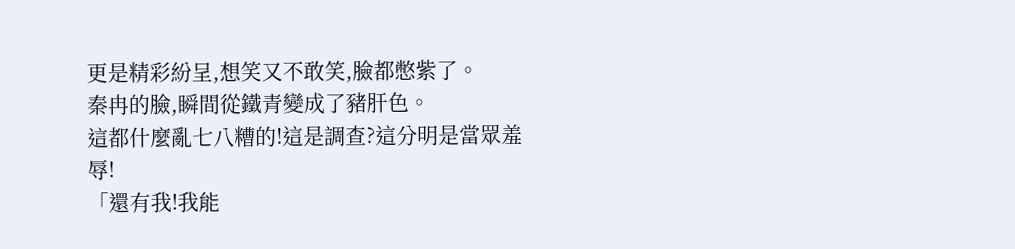更是精彩紛呈,想笑又不敢笑,臉都憋紫了。
秦冉的臉,瞬間從鐵青變成了豬肝色。
這都什麼亂七八糟的!這是調查?這分明是當眾羞辱!
「還有我!我能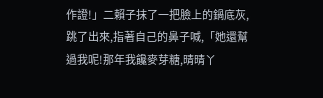作證!」二賴子抹了一把臉上的鍋底灰,跳了出來,指著自己的鼻子喊,「她還幫過我呢!那年我饞麥芽糖,晴晴丫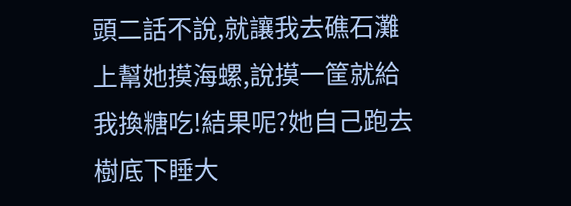頭二話不說,就讓我去礁石灘上幫她摸海螺,說摸一筐就給我換糖吃!結果呢?她自己跑去樹底下睡大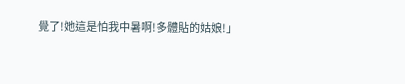覺了!她這是怕我中暑啊!多體貼的姑娘!」